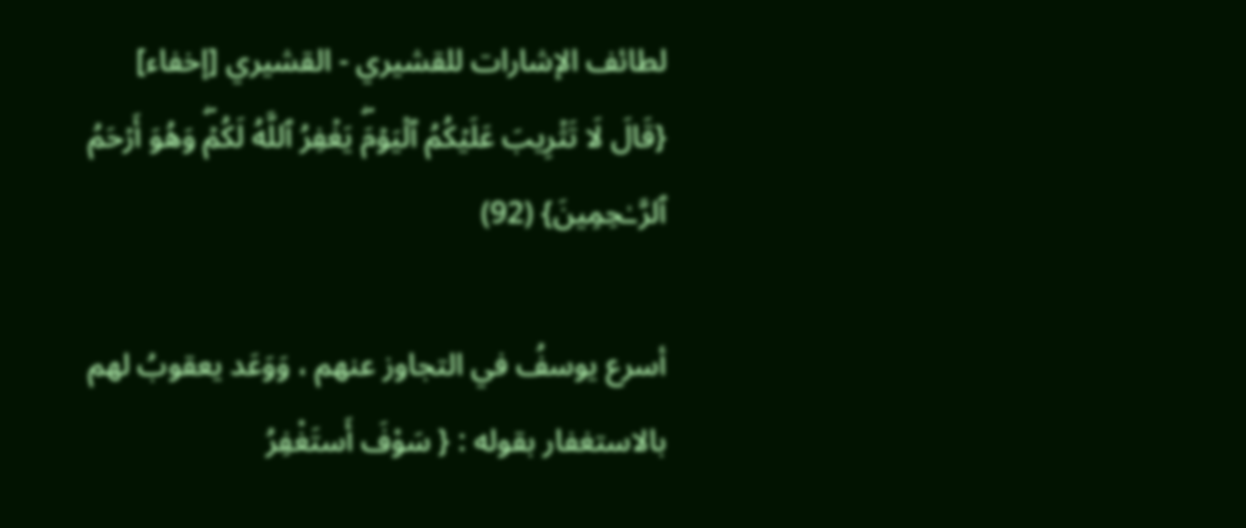لطائف الإشارات للقشيري - القشيري [إخفاء]
{قَالَ لَا تَثۡرِيبَ عَلَيۡكُمُ ٱلۡيَوۡمَۖ يَغۡفِرُ ٱللَّهُ لَكُمۡۖ وَهُوَ أَرۡحَمُ ٱلرَّـٰحِمِينَ} (92)

أسرع يوسفُ في التجاوز عنهم ، وَوَعَد يعقوبُ لهم بالاستغفار بقوله : { سَوْفَ أَستَغْفِرُ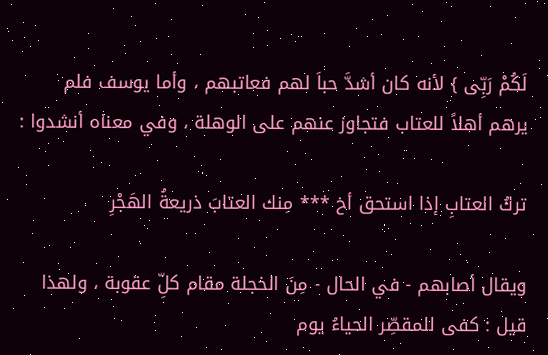لَكُمْ رَبِّى } لأنه كان أشدَّ حباَ لهم فعاتبهم ، وأما يوسف فلم يرهم أهلاً للعتاب فتجاوز عنهم على الوهلة ، وفي معناه أنشدوا :

تركُ العتابِ إذا استحق أخ *** مِنك العتابَ ذريعةُ الهَجْرِ

ويقال أصابهم - في الحال - مِنَ الخجلة مقام كلِّ عقوبة ، ولهذا قيل : كفى للمقصِّر الحياءُ يوم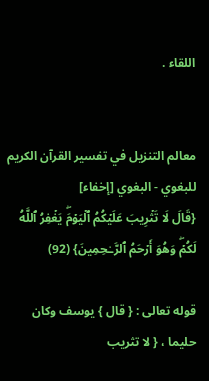اللقاء .


معالم التنزيل في تفسير القرآن الكريم للبغوي - البغوي [إخفاء]
{قَالَ لَا تَثۡرِيبَ عَلَيۡكُمُ ٱلۡيَوۡمَۖ يَغۡفِرُ ٱللَّهُ لَكُمۡۖ وَهُوَ أَرۡحَمُ ٱلرَّـٰحِمِينَ} (92)

قوله تعالى : { قال } يوسف وكان حليما ، { لا تثريب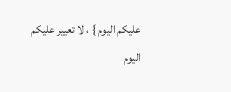عليكم اليوم } ، لا تعيير عليكم اليوم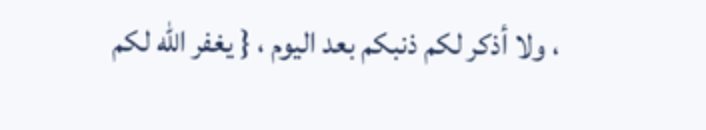، ولا أذكر لكم ذنبكم بعد اليوم ، { يغفر الله لكم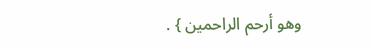وهو أرحم الراحمين } .